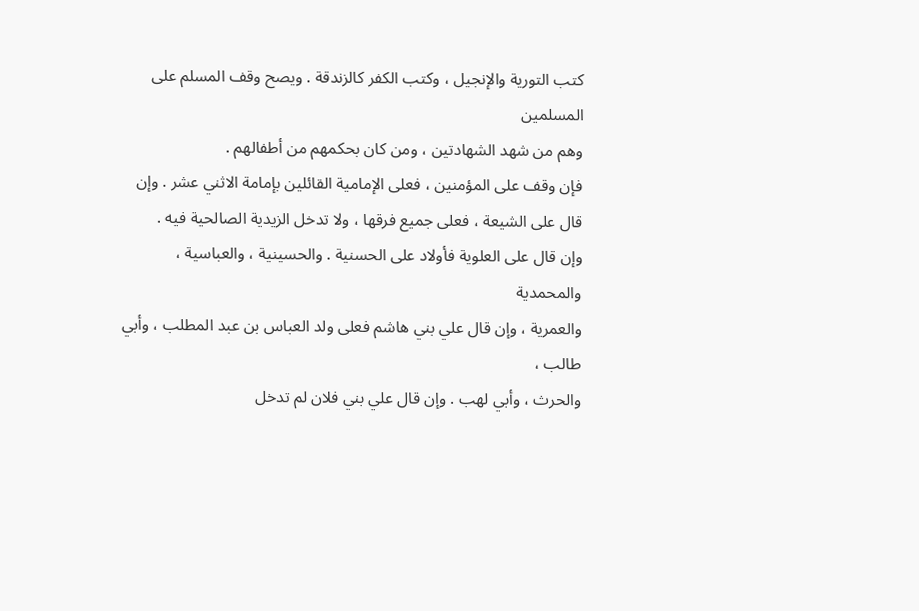كتب التورية والإنجيل ، وكتب الكفر كالزندقة . ويصح وقف المسلم على المسلمين
وهم من شهد الشهادتين ، ومن كان بحكمهم من أطفالهم .
فإن وقف على المؤمنين ، فعلى الإمامية القائلين بإمامة الاثني عشر . وإن
قال على الشيعة ، فعلى جميع فرقها ، ولا تدخل الزيدية الصالحية فيه .
وإن قال على العلوية فأولاد على الحسنية . والحسينية ، والعباسية ، والمحمدية
والعمرية ، وإن قال علي بني هاشم فعلى ولد العباس بن عبد المطلب ، وأبي طالب ،
والحرث ، وأبي لهب . وإن قال علي بني فلان لم تدخل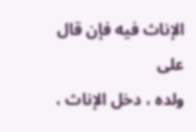الإناث فيه فإن قال على
ولده ، دخل الإناث ،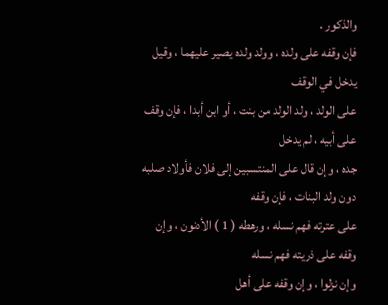والذكور .
فإن وقفه على ولده ، وولد ولده يصير عليهما ، وقيل يدخل في الوقف
على الولد ، ولد الولد من بنت ، أو ابن أبدا ، فإن وقف على أبيه ، لم يدخل
جده ، وإن قال على المنتسبين إلى فلان فأولاد صلبه دون ولد البنات ، فإن وقفه
على عترته فهم نسله ، ورهطه ( 1 ) الأدنون ، وإن وقفه على ذريته فهم نسله
وإن نزلوا ، وإن وقفه على أهل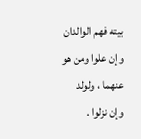بيته فهم الوالدان وإن علوا ومن هو عنهما ، ولولد
وإن نزلوا .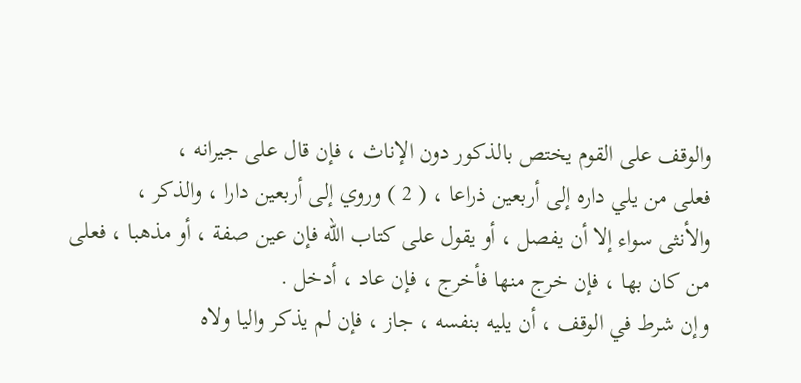والوقف على القوم يختص بالذكور دون الإناث ، فإن قال على جيرانه ،
فعلى من يلي داره إلى أربعين ذراعا ، ( 2 ) وروي إلى أربعين دارا ، والذكر ،
والأنثى سواء إلا أن يفصل ، أو يقول على كتاب الله فإن عين صفة ، أو مذهبا ، فعلى
من كان بها ، فإن خرج منها فأخرج ، فإن عاد ، أدخل .
وإن شرط في الوقف ، أن يليه بنفسه ، جاز ، فإن لم يذكر واليا ولاه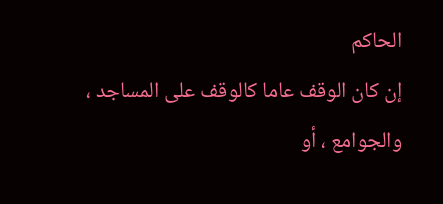الحاكم
إن كان الوقف عاما كالوقف على المساجد ، والجوامع ، أو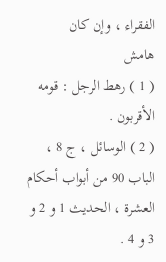الفقراء ، وإن كان
هامش
( 1 ) رهط الرجل : قومه الأقربون .
( 2 ) الوسائل ، ج 8 ، الباب 90 من أبواب أحكام العشرة ، الحديث 1 و 2 و 3 و 4 .